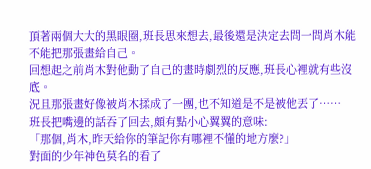頂著兩個大大的黑眼圈,班長思來想去,最後還是決定去問一問肖木能不能把那張畫給自己。
回想起之前肖木對他動了自己的畫時劇烈的反應,班長心裡就有些沒底。
況且那張畫好像被肖木揉成了一團,也不知道是不是被他丟了……
班長把嘴邊的話吞了回去,頗有點小心翼翼的意味:
「那個,肖木,昨天給你的筆記你有哪裡不懂的地方麼?」
對面的少年神色莫名的看了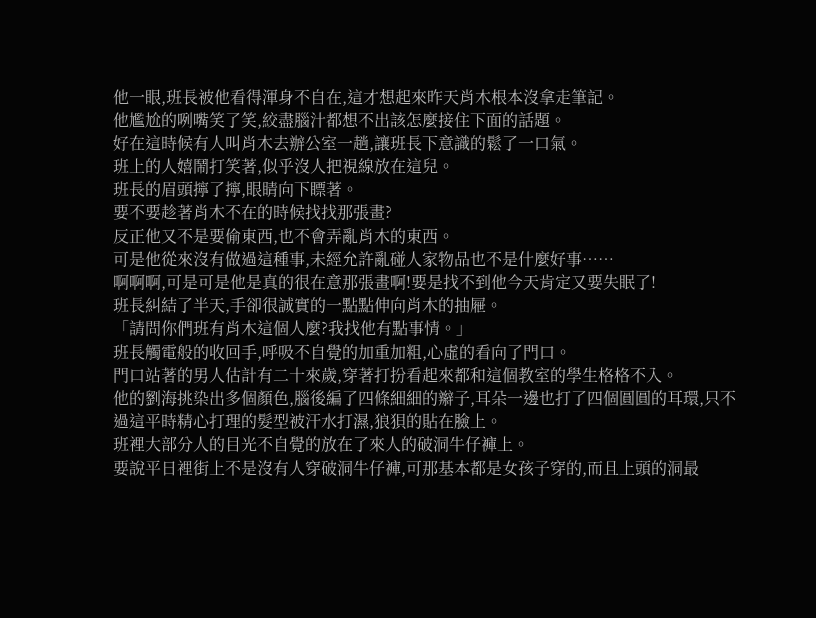他一眼,班長被他看得渾身不自在,這才想起來昨天肖木根本沒拿走筆記。
他尷尬的咧嘴笑了笑,絞盡腦汁都想不出該怎麼接住下面的話題。
好在這時候有人叫肖木去辦公室一趟,讓班長下意識的鬆了一口氣。
班上的人嬉鬧打笑著,似乎沒人把視線放在這兒。
班長的眉頭擰了擰,眼睛向下瞟著。
要不要趁著肖木不在的時候找找那張畫?
反正他又不是要偷東西,也不會弄亂肖木的東西。
可是他從來沒有做過這種事,未經允許亂碰人家物品也不是什麼好事……
啊啊啊,可是可是他是真的很在意那張畫啊!要是找不到他今天肯定又要失眠了!
班長糾結了半天,手卻很誠實的一點點伸向肖木的抽屜。
「請問你們班有肖木這個人麼?我找他有點事情。」
班長觸電般的收回手,呼吸不自覺的加重加粗,心虛的看向了門口。
門口站著的男人估計有二十來歲,穿著打扮看起來都和這個教室的學生格格不入。
他的劉海挑染出多個顏色,腦後編了四條細細的辮子,耳朵一邊也打了四個圓圓的耳環,只不過這平時精心打理的髮型被汗水打濕,狼狽的貼在臉上。
班裡大部分人的目光不自覺的放在了來人的破洞牛仔褲上。
要說平日裡街上不是沒有人穿破洞牛仔褲,可那基本都是女孩子穿的,而且上頭的洞最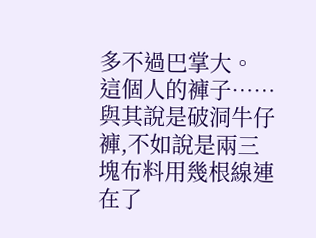多不過巴掌大。
這個人的褲子……
與其說是破洞牛仔褲,不如說是兩三塊布料用幾根線連在了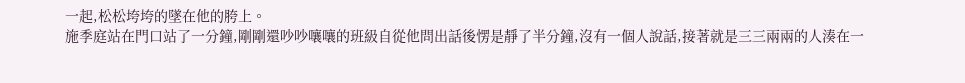一起,松松垮垮的墜在他的胯上。
施季庭站在門口站了一分鐘,剛剛還吵吵嚷嚷的班級自從他問出話後愣是靜了半分鐘,沒有一個人說話,接著就是三三兩兩的人湊在一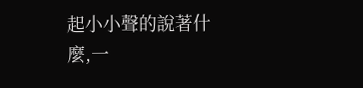起小小聲的說著什麼,一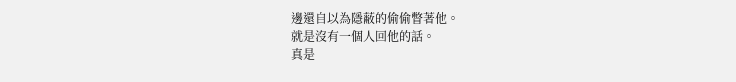邊還自以為隱蔽的偷偷瞥著他。
就是沒有一個人回他的話。
真是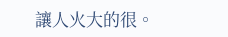讓人火大的很。